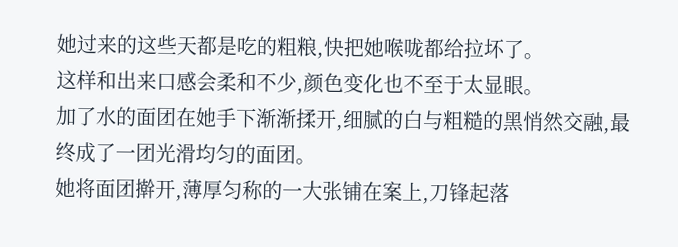她过来的这些天都是吃的粗粮,快把她喉咙都给拉坏了。
这样和出来口感会柔和不少,颜色变化也不至于太显眼。
加了水的面团在她手下渐渐揉开,细腻的白与粗糙的黑悄然交融,最终成了一团光滑均匀的面团。
她将面团擀开,薄厚匀称的一大张铺在案上,刀锋起落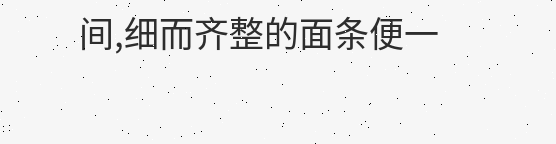间,细而齐整的面条便一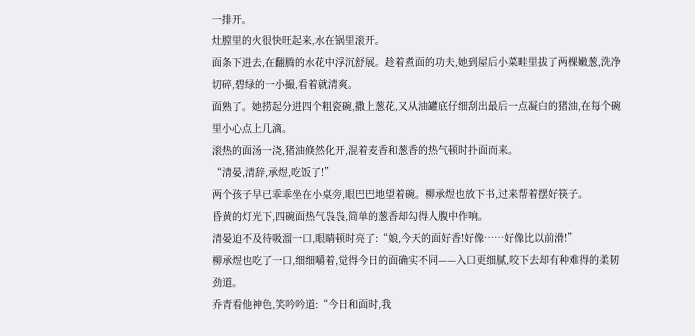一排开。
灶膛里的火很快旺起来,水在锅里滚开。
面条下进去,在翻腾的水花中浮沉舒展。趁着煮面的功夫,她到屋后小菜畦里拔了两棵嫩葱,洗净切碎,碧绿的一小撮,看着就清爽。
面熟了。她捞起分进四个粗瓷碗,撒上葱花,又从油罐底仔细刮出最后一点凝白的猪油,在每个碗里小心点上几滴。
滚热的面汤一浇,猪油倏然化开,混着麦香和葱香的热气顿时扑面而来。
“清晏,清辞,承煜,吃饭了!”
两个孩子早已乖乖坐在小桌旁,眼巴巴地望着碗。柳承煜也放下书,过来帮着摆好筷子。
昏黄的灯光下,四碗面热气袅袅,简单的葱香却勾得人腹中作响。
清晏迫不及待吸溜一口,眼睛顿时亮了:“娘,今天的面好香!好像……好像比以前滑!”
柳承煜也吃了一口,细细嚼着,觉得今日的面确实不同——入口更细腻,咬下去却有种难得的柔韧劲道。
乔青看他神色,笑吟吟道:“今日和面时,我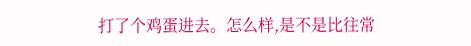打了个鸡蛋进去。怎么样,是不是比往常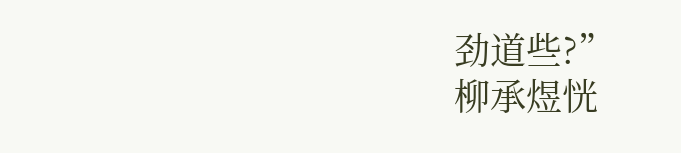劲道些?”
柳承煜恍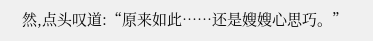然,点头叹道:“原来如此……还是嫂嫂心思巧。”